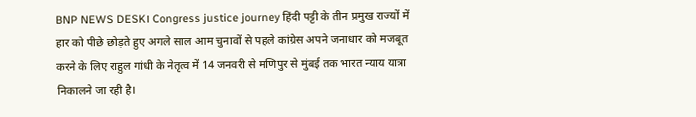BNP NEWS DESK। Congress justice journey हिंदी पट्टी के तीन प्रमुख राज्यों में हार को पीछे छोड़ते हुए अगले साल आम चुनावों से पहले कांग्रेस अपने जनाधार को मजबूत करने के लिए राहुल गांधी के नेतृत्व में 14 जनवरी से मणिपुर से मुंबई तक भारत न्याय यात्रा निकालने जा रही है।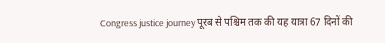Congress justice journey पूरब से पश्चिम तक की यह यात्रा 67 दिनों की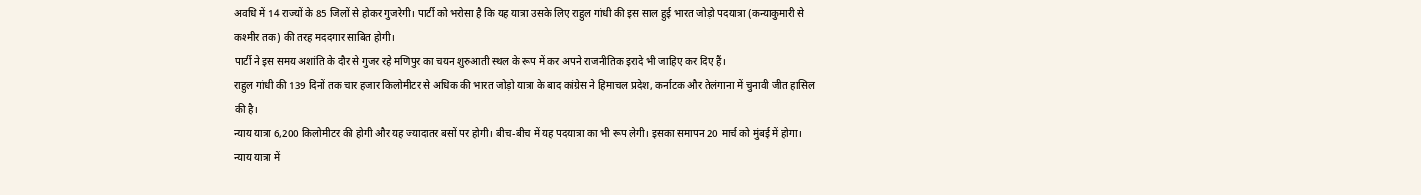अवधि में 14 राज्यों के 85 जिलों से होकर गुजरेगी। पार्टी को भरोसा है कि यह यात्रा उसके लिए राहुल गांधी की इस साल हुई भारत जोड़ो पदयात्रा (कन्याकुमारी से कश्मीर तक) की तरह मददगार साबित होगी।
पार्टी ने इस समय अशांति के दौर से गुजर रहे मणिपुर का चयन शुरुआती स्थल के रूप में कर अपने राजनीतिक इरादे भी जाहिए कर दिए हैं।
राहुल गांधी की 139 दिनों तक चार हजार किलोमीटर से अधिक की भारत जोड़ो यात्रा के बाद कांग्रेस ने हिमाचल प्रदेश, कर्नाटक और तेलंगाना में चुनावी जीत हासिल की है।
न्याय यात्रा 6,200 किलोमीटर की होगी और यह ज्यादातर बसों पर होगी। बीच-बीच में यह पदयात्रा का भी रूप लेगी। इसका समापन 20 मार्च को मुंबई में होगा।
न्याय यात्रा में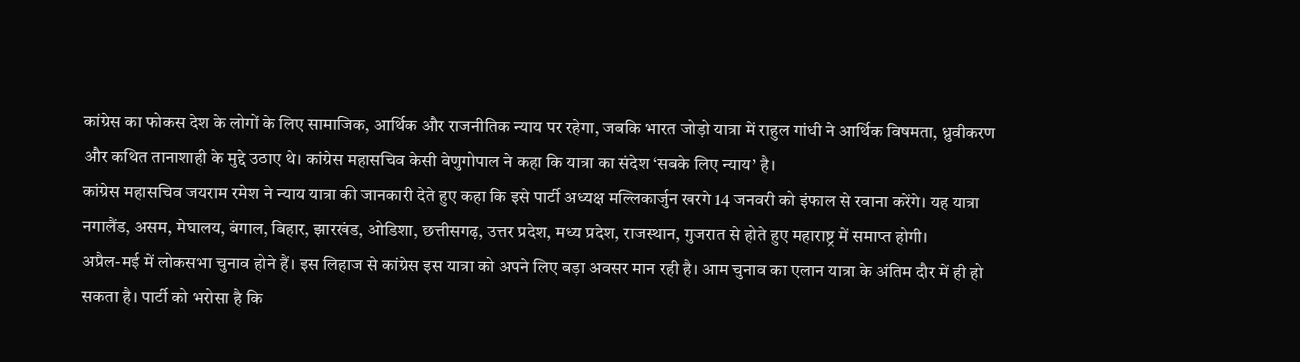कांग्रेस का फोकस देश के लोगों के लिए सामाजिक, आर्थिक और राजनीतिक न्याय पर रहेगा, जबकि भारत जोड़ो यात्रा में राहुल गांधी ने आर्थिक विषमता, ध्रुवीकरण और कथित तानाशाही के मुद्दे उठाए थे। कांग्रेस महासचिव केसी वेणुगोपाल ने कहा कि यात्रा का संदेश ‘सबके लिए न्याय’ है।
कांग्रेस महासचिव जयराम रमेश ने न्याय यात्रा की जानकारी देते हुए कहा कि इसे पार्टी अध्यक्ष मल्लिकार्जुन खरगे 14 जनवरी को इंफाल से रवाना करेंगे। यह यात्रा नगालैंड, असम, मेघालय, बंगाल, बिहार, झारखंड, ओडिशा, छत्तीसगढ़, उत्तर प्रदेश, मध्य प्रदेश, राजस्थान, गुजरात से होते हुए महाराष्ट्र में समाप्त होगी।
अप्रैल-मई में लोकसभा चुनाव होने हैं। इस लिहाज से कांग्रेस इस यात्रा को अपने लिए बड़ा अवसर मान रही है। आम चुनाव का एलान यात्रा के अंतिम दौर में ही हो सकता है। पार्टी को भरोसा है कि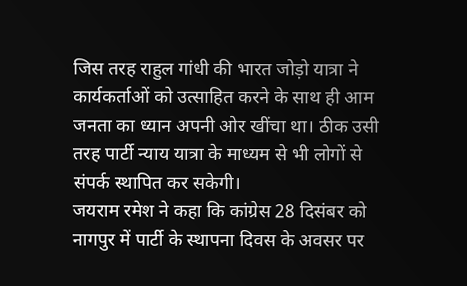जिस तरह राहुल गांधी की भारत जोड़ो यात्रा ने कार्यकर्ताओं को उत्साहित करने के साथ ही आम जनता का ध्यान अपनी ओर खींचा था। ठीक उसी तरह पार्टी न्याय यात्रा के माध्यम से भी लोगों से संपर्क स्थापित कर सकेगी।
जयराम रमेश ने कहा कि कांग्रेस 28 दिसंबर को नागपुर में पार्टी के स्थापना दिवस के अवसर पर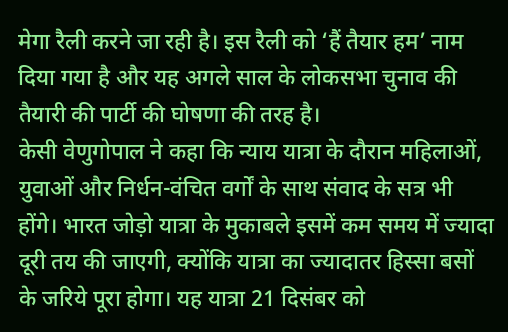मेगा रैली करने जा रही है। इस रैली को ‘हैं तैयार हम’ नाम दिया गया है और यह अगले साल के लोकसभा चुनाव की तैयारी की पार्टी की घोषणा की तरह है।
केसी वेणुगोपाल ने कहा कि न्याय यात्रा के दौरान महिलाओं, युवाओं और निर्धन-वंचित वर्गों के साथ संवाद के सत्र भी होंगे। भारत जोड़ो यात्रा के मुकाबले इसमें कम समय में ज्यादा दूरी तय की जाएगी, क्योंकि यात्रा का ज्यादातर हिस्सा बसों के जरिये पूरा होगा। यह यात्रा 21 दिसंबर को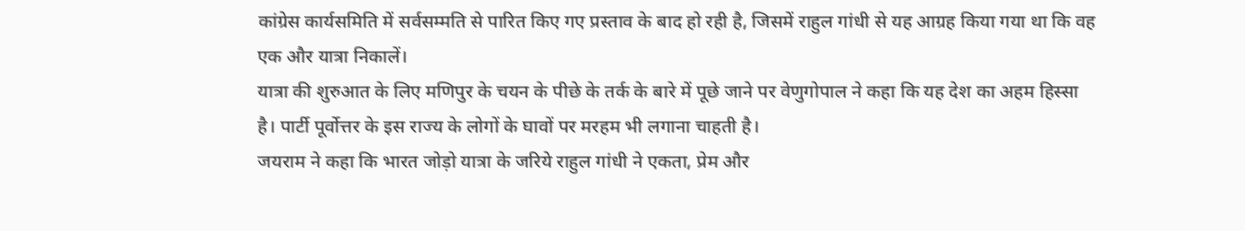कांग्रेस कार्यसमिति में सर्वसम्मति से पारित किए गए प्रस्ताव के बाद हो रही है, जिसमें राहुल गांधी से यह आग्रह किया गया था कि वह एक और यात्रा निकालें।
यात्रा की शुरुआत के लिए मणिपुर के चयन के पीछे के तर्क के बारे में पूछे जाने पर वेणुगोपाल ने कहा कि यह देश का अहम हिस्सा है। पार्टी पूर्वोत्तर के इस राज्य के लोगों के घावों पर मरहम भी लगाना चाहती है।
जयराम ने कहा कि भारत जोड़ो यात्रा के जरिये राहुल गांधी ने एकता, प्रेम और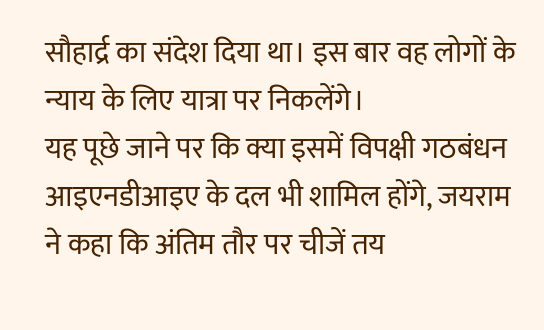सौहार्द्र का संदेश दिया था। इस बार वह लोगों के न्याय के लिए यात्रा पर निकलेंगे।
यह पूछे जाने पर कि क्या इसमें विपक्षी गठबंधन आइएनडीआइए के दल भी शामिल होंगे, जयराम ने कहा कि अंतिम तौर पर चीजें तय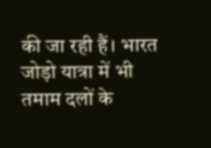की जा रही हैं। भारत जोड़ो यात्रा में भी तमाम दलों के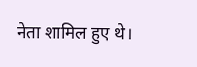नेता शामिल हुए थे।